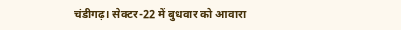चंडीगढ़। सेक्टर-22 में बुधवार को आवारा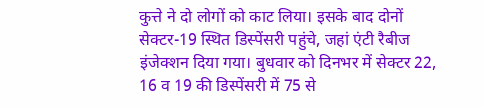कुत्ते ने दो लोगों को काट लिया। इसके बाद दोनों सेक्टर-19 स्थित डिस्पेंसरी पहुंचे, जहां एंटी रैबीज इंजेक्शन दिया गया। बुधवार को दिनभर में सेक्टर 22, 16 व 19 की डिस्पेंसरी में 75 से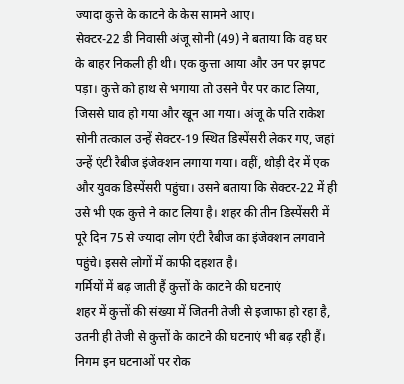ज्यादा कुत्ते के काटने के केस सामने आए।
सेक्टर-22 डी निवासी अंजू सोनी (49) ने बताया कि वह घर के बाहर निकली ही थी। एक कुत्ता आया और उन पर झपट पड़ा। कुत्ते को हाथ से भगाया तो उसने पैर पर काट लिया, जिससे घाव हो गया और खून आ गया। अंजू के पति राकेश सोनी तत्काल उन्हें सेक्टर-19 स्थित डिस्पेंसरी लेकर गए, जहां उन्हें एंटी रैबीज इंजेक्शन लगाया गया। वहीं, थोड़ी देर में एक और युवक डिस्पेंसरी पहुंचा। उसने बताया कि सेक्टर-22 में ही उसे भी एक कुत्ते ने काट लिया है। शहर की तीन डिस्पेंसरी में पूरे दिन 75 से ज्यादा लोग एंटी रैबीज का इंजेक्शन लगवाने पहुंचे। इससे लोगों में काफी दहशत है।
गर्मियों में बढ़ जाती हैं कुत्तों के काटने की घटनाएं
शहर में कुत्तों की संख्या में जितनी तेजी से इजाफा हो रहा है, उतनी ही तेजी से कुत्तों के काटने की घटनाएं भी बढ़ रही हैं। निगम इन घटनाओं पर रोक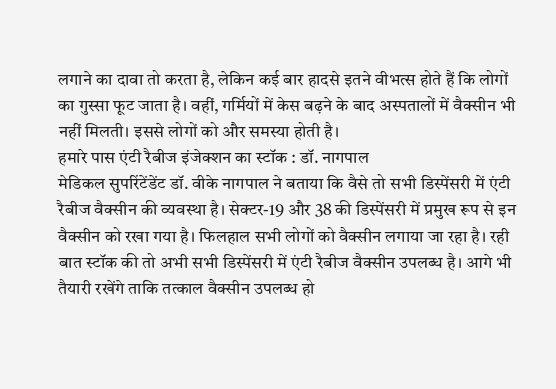लगाने का दावा तो करता है, लेकिन कई बार हादसे इतने वीभत्स होते हैं कि लोगों का गुस्सा फूट जाता है। वहीं, गर्मियों में केस बढ़ने के बाद अस्पतालों में वैक्सीन भी नहीं मिलती। इससे लोगों को और समस्या होती है।
हमारे पास एंटी रैबीज इंजेक्शन का स्टॉक : डॉ. नागपाल
मेडिकल सुपरिंटेंडेंट डॉ. वीके नागपाल ने बताया कि वैसे तो सभी डिस्पेंसरी में एंटी रैबीज वैक्सीन की व्यवस्था है। सेक्टर-19 और 38 की डिस्पेंसरी में प्रमुख रूप से इन वैक्सीन को रखा गया है। फिलहाल सभी लोगों को वैक्सीन लगाया जा रहा है। रही बात स्टॉक की तो अभी सभी डिस्पेंसरी में एंटी रैबीज वैक्सीन उपलब्ध है। आगे भी तैयारी रखेंगे ताकि तत्काल वैक्सीन उपलब्ध हो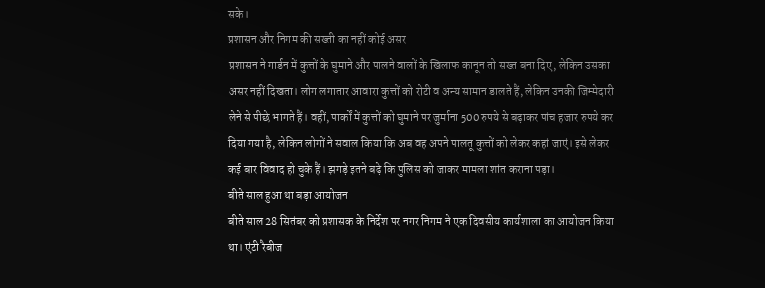सके।
प्रशासन और निगम की सख्ती का नहीं कोई असर
प्रशासन ने गार्डन में कुत्तों के घुमाने और पालने वालों के खिलाफ कानून तो सख्त बना दिए, लेकिन उसका असर नहीं दिखता। लोग लगातार आवारा कुत्तों को रोटी व अन्य सामान डालते हैं, लेकिन उनकी जिम्मेदारी लेने से पीछे भागते हैं। वहीं, पार्कों में कुत्तों को घुमाने पर जुर्माना 500 रुपये से बढ़ाकर पांच हजार रुपये कर दिया गया है, लेकिन लोगों ने सवाल किया कि अब वह अपने पालतू कुत्तों को लेकर कहां जाएं। इसे लेकर कई बार विवाद हो चुके हैं। झगड़े इतने बढ़े कि पुलिस को जाकर मामला शांत कराना पड़ा।
बीते साल हुआ था बड़ा आयोजन
बीते साल 28 सितंबर को प्रशासक के निर्देश पर नगर निगम ने एक दिवसीय कार्यशाला का आयोजन किया था। एंटी रैबीज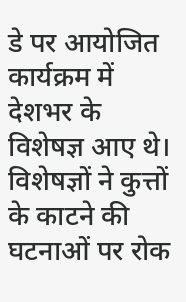डे पर आयोजित कार्यक्रम में देशभर के विशेषज्ञ आए थे। विशेषज्ञों ने कुत्तों के काटने की घटनाओं पर रोक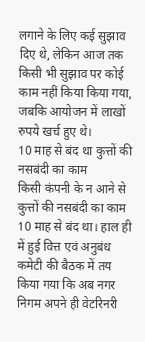लगाने के लिए कई सुझाव दिए थे, लेकिन आज तक किसी भी सुझाव पर कोई काम नहीं किया किया गया, जबकि आयोजन में लाखों रुपये खर्च हुए थे।
10 माह से बंद था कुत्तों की नसबंदी का काम
किसी कंपनी के न आने से कुत्तों की नसबंदी का काम 10 माह से बंद था। हाल ही में हुई वित्त एवं अनुबंध कमेटी की बैठक में तय किया गया कि अब नगर निगम अपने ही वेटरिनरी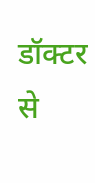डॉक्टर से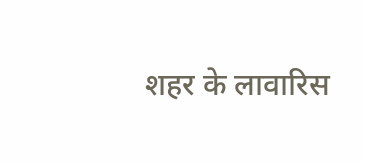शहर के लावारिस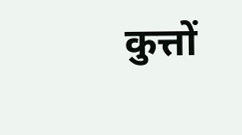कुत्तों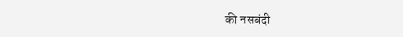की नसबंदी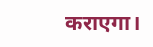कराएगा।